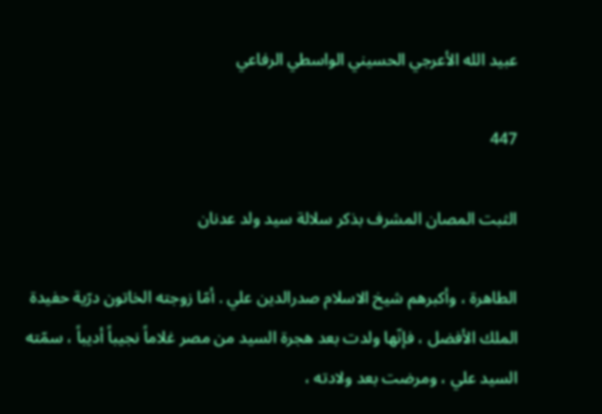عبيد الله الأعرجي الحسيني الواسطي الرفاعي

447

الثبت المصان المشرف بذكر سلالة سيد ولد عدنان

الطاهرة ، وأكبرهم شيخ الاسلام صدرالدين علي . أمّا زوجته الخاتون درّية حفيدة الملك الأفضل ، فإنّها ولدت بعد هجرة السيد من مصر غلاماً نجيباً أديباً ، سمّته السيد علي ، ومرضت بعد ولادته ،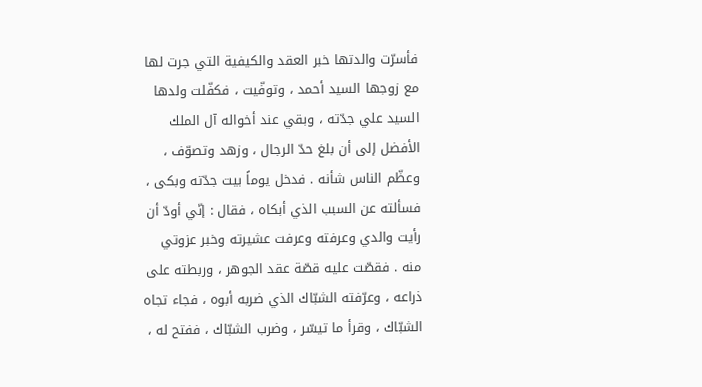فأسرّت والدتها خبر العقد والكيفية التي جرت لها مع زوجها السيد أحمد ، وتوفّيت ، فكفّلت ولدها السيد علي جدّته ، وبقي عند أخواله آل الملك الأفضل إلى أن بلغ حدّ الرجال ، وزهد وتصوّف ، وعظّم الناس شأنه . فدخل يوماً بيت جدّته وبكى ، فسألته عن السبب الذي أبكاه ، فقال : إنّي أودّ أن رأيت والدي وعرفته وعرفت عشيرته وخبر عزوتي منه . فقصّت عليه قصّة عقد الجوهر ، وربطته على ذراعه ، وعرّفته الشبّاك الذي ضربه أبوه ، فجاء تجاه الشبّاك ، وقرأ ما تيسّر ، وضرب الشبّاك ، ففتح له ،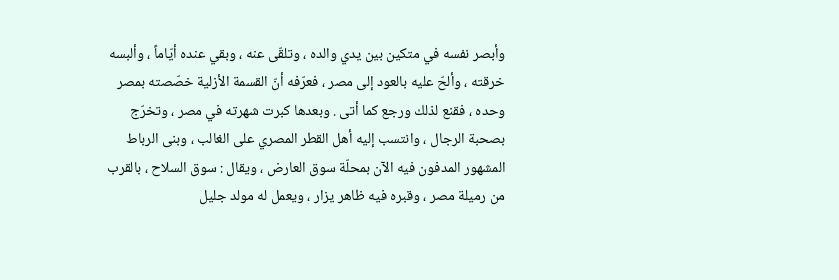وأبصر نفسه في متكين بين يدي والده ، وتلقّى عنه ، وبقي عنده أيّاماً ، وألبسه خرقته ، وألحّ عليه بالعود إلى مصر ، فعرّفه أنّ القسمة الأزلية خصّصته بمصر وحده ، فقنع لذلك ورجع كما أتى . وبعدها كبرت شهرته في مصر ، وتخرّج بصحبة الرجال ، وانتسب إليه أهل القطر المصري على الغالب ، وبنى الرباط المشهور المدفون فيه الآن بمحلّة سوق العارض ، ويقال : سوق السلاح ، بالقرب من رميلة مصر ، وقبره فيه ظاهر يزار ، ويعمل له مولد جليل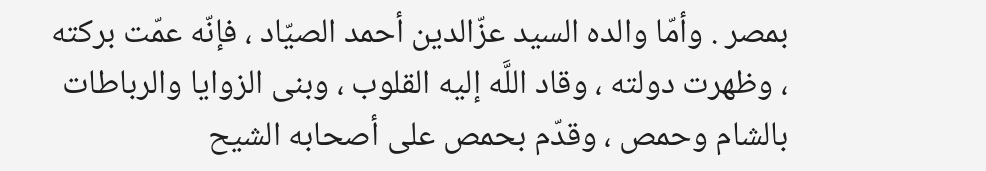بمصر . وأمّا والده السيد عزّالدين أحمد الصيّاد ، فإنّه عمّت بركته ، وظهرت دولته ، وقاد اللَّه إليه القلوب ، وبنى الزوايا والرباطات بالشام وحمص ، وقدّم بحمص على أصحابه الشيح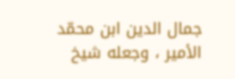جمال الدين ابن محمّد الأمير ، وجعله شيخ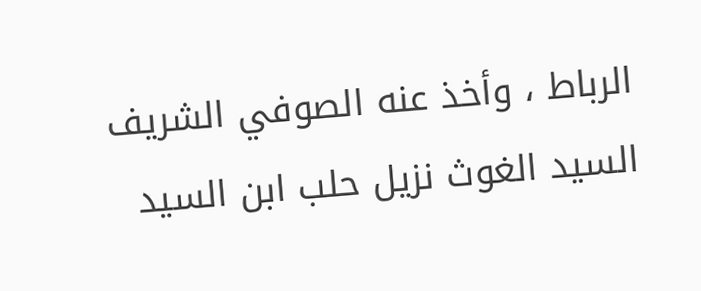الرباط ، وأخذ عنه الصوفي الشريف السيد الغوث نزيل حلب ابن السيد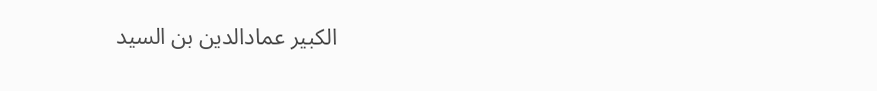الكبير عمادالدين بن السيد